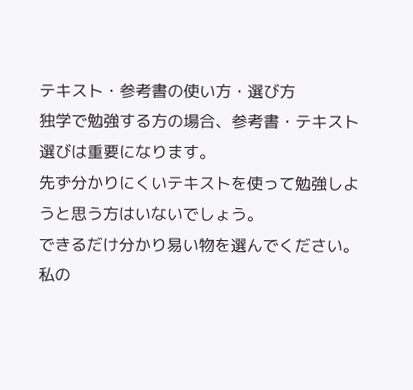テキスト・参考書の使い方・選び方
独学で勉強する方の場合、参考書・テキスト選びは重要になります。
先ず分かりにくいテキストを使って勉強しようと思う方はいないでしょう。
できるだけ分かり易い物を選んでください。
私の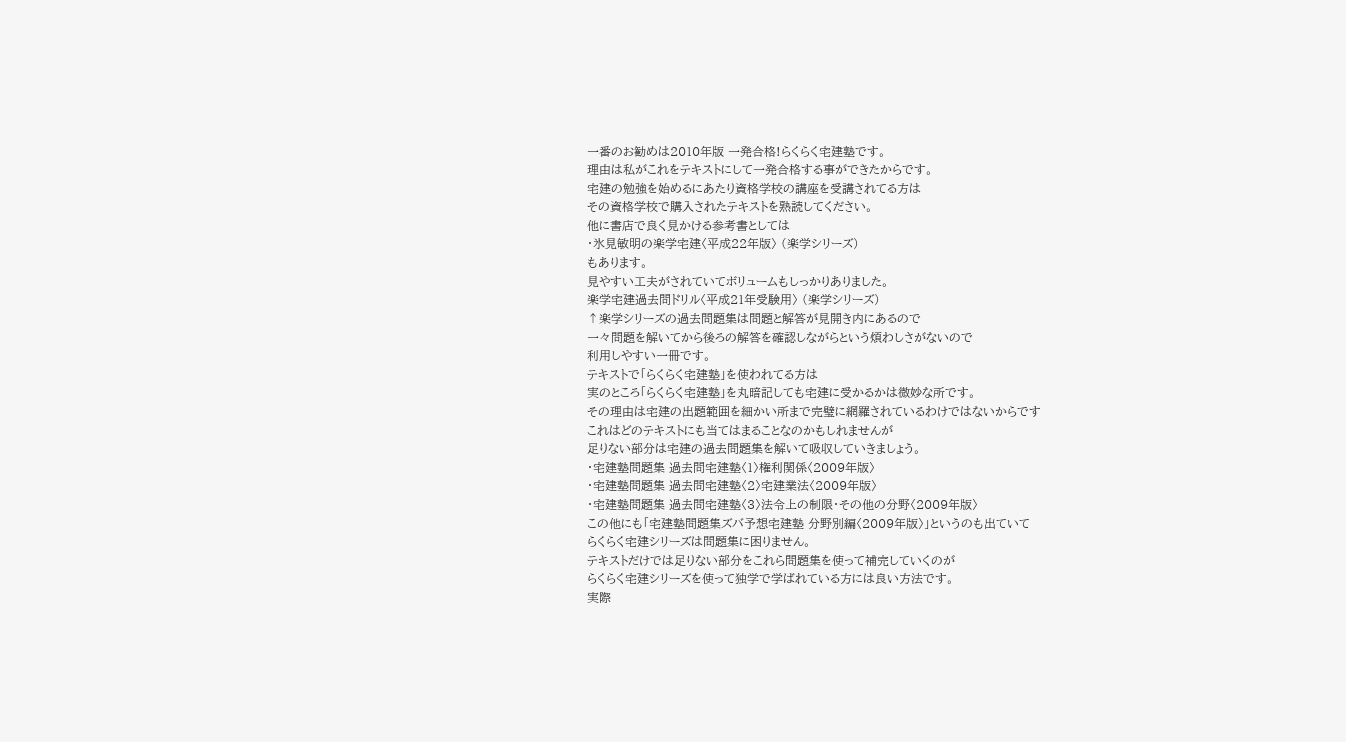一番のお勧めは2010年版 一発合格!らくらく宅建塾です。
理由は私がこれをテキストにして一発合格する事ができたからです。
宅建の勉強を始めるにあたり資格学校の講座を受講されてる方は
その資格学校で購入されたテキストを熟読してください。
他に書店で良く見かける参考書としては
・氷見敏明の楽学宅建〈平成22年版〉 (楽学シリーズ)
もあります。
見やすい工夫がされていてボリュームもしっかりありました。
楽学宅建過去問ドリル〈平成21年受験用〉 (楽学シリーズ)
↑楽学シリーズの過去問題集は問題と解答が見開き内にあるので
一々問題を解いてから後ろの解答を確認しながらという煩わしさがないので
利用しやすい一冊です。
テキストで「らくらく宅建塾」を使われてる方は
実のところ「らくらく宅建塾」を丸暗記しても宅建に受かるかは微妙な所です。
その理由は宅建の出題範囲を細かい所まで完璧に網羅されているわけではないからです
これはどのテキストにも当てはまることなのかもしれませんが
足りない部分は宅建の過去問題集を解いて吸収していきましょう。
・宅建塾問題集 過去問宅建塾〈1〉権利関係〈2009年版〉
・宅建塾問題集 過去問宅建塾〈2〉宅建業法〈2009年版〉
・宅建塾問題集 過去問宅建塾〈3〉法令上の制限・その他の分野〈2009年版〉
この他にも「宅建塾問題集ズバ予想宅建塾 分野別編〈2009年版〉」というのも出ていて
らくらく宅建シリーズは問題集に困りません。
テキストだけでは足りない部分をこれら問題集を使って補完していくのが
らくらく宅建シリーズを使って独学で学ばれている方には良い方法です。
実際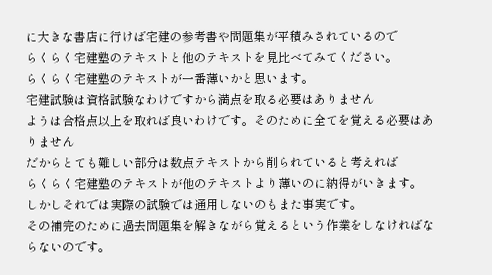に大きな書店に行けば宅建の参考書や問題集が平積みされているので
らくらく宅建塾のテキストと他のテキストを見比べてみてください。
らくらく宅建塾のテキストが一番薄いかと思います。
宅建試験は資格試験なわけですから満点を取る必要はありません
ようは合格点以上を取れば良いわけです。そのために全てを覚える必要はありません
だからとても難しい部分は数点テキストから削られていると考えれば
らくらく宅建塾のテキストが他のテキストより薄いのに納得がいきます。
しかしそれでは実際の試験では通用しないのもまた事実です。
その補完のために過去問題集を解きながら覚えるという作業をしなければならないのです。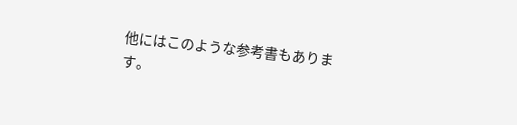他にはこのような参考書もあります。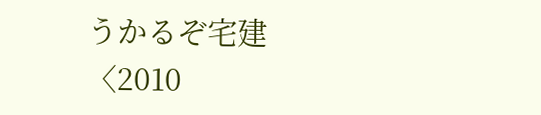うかるぞ宅建〈2010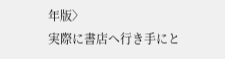年版〉
実際に書店へ行き手にと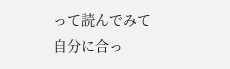って読んでみて
自分に合っ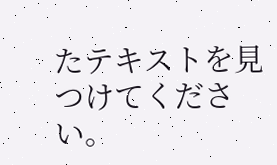たテキストを見つけてください。